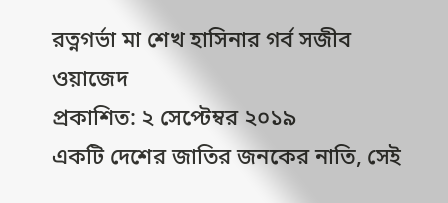রত্নগর্ভা মা শেখ হাসিনার গর্ব সজীব ওয়াজেদ
প্রকাশিত: ২ সেপ্টেম্বর ২০১৯
একটি দেশের জাতির জনকের নাতি, সেই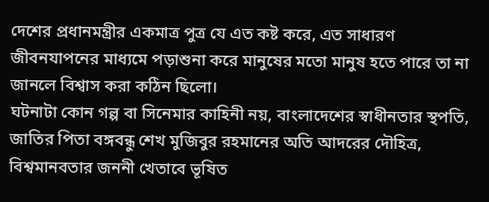দেশের প্রধানমন্ত্রীর একমাত্র পুত্র যে এত কষ্ট করে, এত সাধারণ জীবনযাপনের মাধ্যমে পড়াশুনা করে মানুষের মতো মানুষ হতে পারে তা না জানলে বিশ্বাস করা কঠিন ছিলো।
ঘটনাটা কোন গল্প বা সিনেমার কাহিনী নয়, বাংলাদেশের স্বাধীনতার স্থপতি, জাতির পিতা বঙ্গবন্ধু শেখ মুজিবুর রহমানের অতি আদরের দৌহিত্র, বিশ্বমানবতার জননী খেতাবে ভূষিত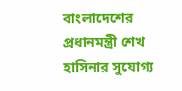বাংলাদেশের প্রধানমন্ত্রী শেখ হাসিনার সুযোগ্য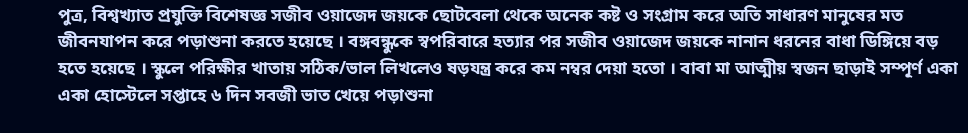পুত্র, বিশ্বখ্যাত প্রযুক্তি বিশেষজ্ঞ সজীব ওয়াজেদ জয়কে ছোটবেলা থেকে অনেক কষ্ট ও সংগ্রাম করে অতি সাধারণ মানুষের মত জীবনযাপন করে পড়াশুনা করতে হয়েছে । বঙ্গবন্ধুকে স্বপরিবারে হত্যার পর সজীব ওয়াজেদ জয়কে নানান ধরনের বাধা ডিঙ্গিয়ে বড় হতে হয়েছে । স্কুলে পরিক্ষীর খাতায় সঠিক/ভাল লিখলেও ষড়যন্ত্র করে কম নম্বর দেয়া হতো । বাবা মা আত্মীয় স্বজন ছাড়াই সম্পূর্ণ একা একা হোস্টেলে সপ্তাহে ৬ দিন সবজী ভাত খেয়ে পড়াশুনা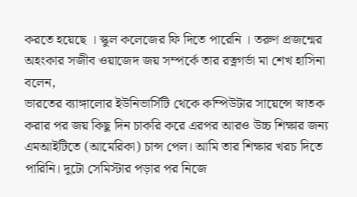করতে হয়েছে । স্কুল কলেজের ফি দিতে পারেনি । তরুণ প্রজন্মের অহংকার সজীব ওয়াজেদ জয় সম্পর্কে তার রত্নগর্ভা মা শেখ হাসিনা বলেন,
ভারতের ব্যাঙ্গালোর ইউনিভার্সিটি থেকে কম্পিউটার সায়েন্সে স্নাতক করার পর জয় কিছু দিন চাকরি করে এরপর আরও উচ্চ শিক্ষার জন্য এমআইটিতে (আমেরিকা) চান্স পেল। আমি তার শিক্ষার খরচ দিতে পারিনি। দুটো সেমিস্টার পড়ার পর নিজে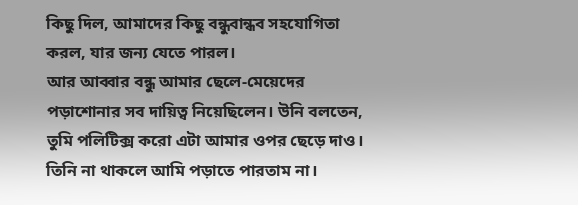কিছু দিল, আমাদের কিছু বন্ধুবান্ধব সহযোগিতা করল, যার জন্য যেতে পারল।
আর আব্বার বন্ধু আমার ছেলে-মেয়েদের পড়াশোনার সব দায়িত্ব নিয়েছিলেন। উনি বলতেন, তুমি পলিটিক্স করো এটা আমার ওপর ছেড়ে দাও। তিনি না থাকলে আমি পড়াতে পারতাম না।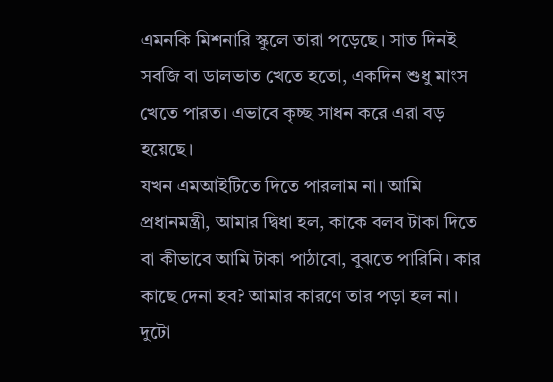এমনকি মিশনারি স্কুলে তারা পড়েছে। সাত দিনই সবজি বা ডালভাত খেতে হতো, একদিন শুধু মাংস খেতে পারত। এভাবে কৃচ্ছ সাধন করে এরা বড় হয়েছে।
যখন এমআইটিতে দিতে পারলাম না। আমি প্রধানমন্ত্রী, আমার দ্বিধা হল, কাকে বলব টাকা দিতে বা কীভাবে আমি টাকা পাঠাবো, বুঝতে পারিনি। কার কাছে দেনা হব? আমার কারণে তার পড়া হল না। দুটো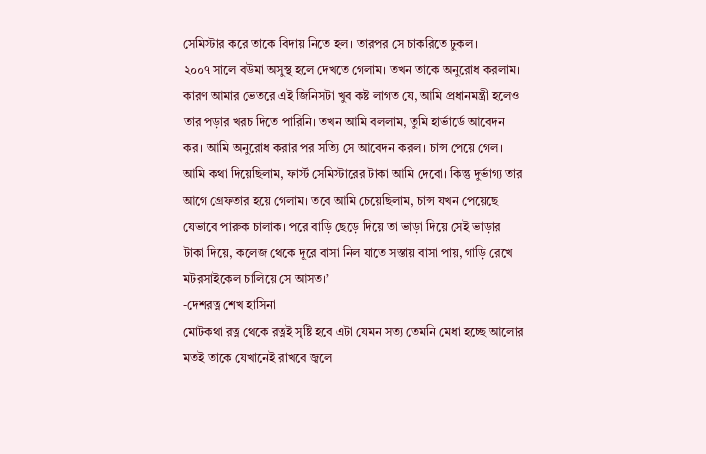সেমিস্টার করে তাকে বিদায় নিতে হল। তারপর সে চাকরিতে ঢুকল।
২০০৭ সালে বউমা অসুস্থ হলে দেখতে গেলাম। তখন তাকে অনুরোধ করলাম। কারণ আমার ভেতরে এই জিনিসটা খুব কষ্ট লাগত যে, আমি প্রধানমন্ত্রী হলেও তার পড়ার খরচ দিতে পারিনি। তখন আমি বললাম, তুমি হার্ভার্ডে আবেদন কর। আমি অনুরোধ করার পর সত্যি সে আবেদন করল। চান্স পেয়ে গেল।
আমি কথা দিয়েছিলাম, ফার্স্ট সেমিস্টারের টাকা আমি দেবো। কিন্তু দুর্ভাগ্য তার আগে গ্রেফতার হয়ে গেলাম। তবে আমি চেয়েছিলাম, চান্স যখন পেয়েছে যেভাবে পারুক চালাক। পরে বাড়ি ছেড়ে দিয়ে তা ভাড়া দিয়ে সেই ভাড়ার টাকা দিয়ে, কলেজ থেকে দূরে বাসা নিল যাতে সস্তায় বাসা পায়, গাড়ি রেখে মটরসাইকেল চালিয়ে সে আসত।’
-দেশরত্ন শেখ হাসিনা
মোটকথা রত্ন থেকে রত্নই সৃষ্টি হবে এটা যেমন সত্য তেমনি মেধা হচ্ছে আলোর মতই তাকে যেখানেই রাখবে জ্বলে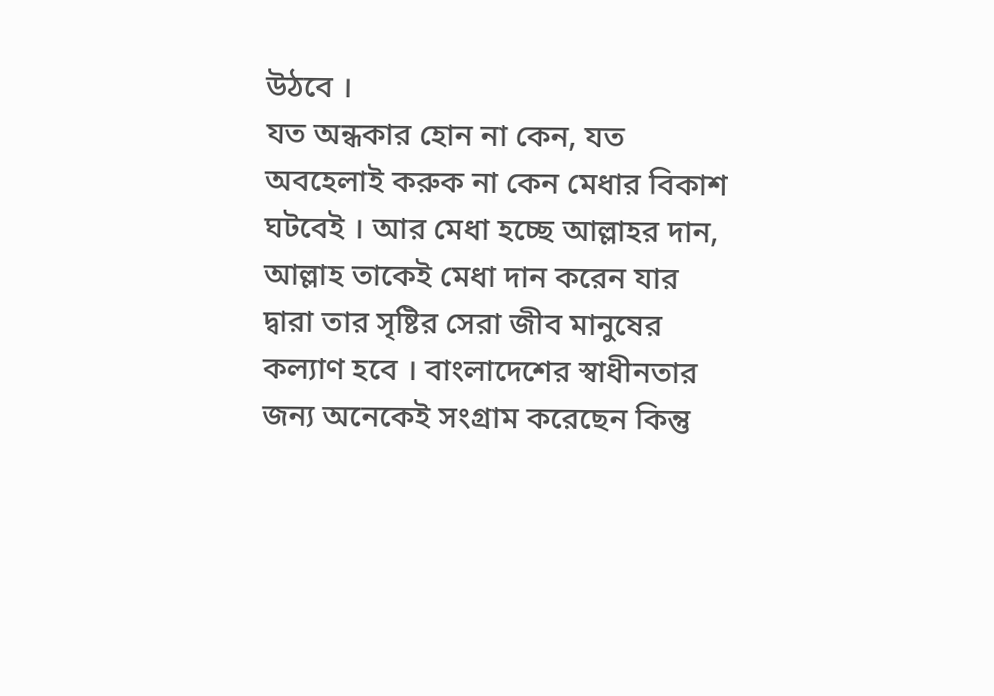উঠবে ।
যত অন্ধকার হোন না কেন, যত অবহেলাই করুক না কেন মেধার বিকাশ ঘটবেই । আর মেধা হচ্ছে আল্লাহর দান, আল্লাহ তাকেই মেধা দান করেন যার দ্বারা তার সৃষ্টির সেরা জীব মানুষের কল্যাণ হবে । বাংলাদেশের স্বাধীনতার জন্য অনেকেই সংগ্রাম করেছেন কিন্তু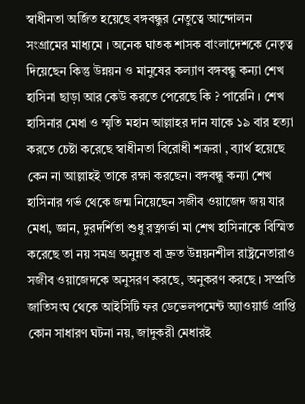স্বাধীনতা অর্জিত হয়েছে বঙ্গবন্ধুর নেতুত্বে আন্দোলন সংগ্রামের মাধ্যমে । অনেক ঘাতক শাসক বাংলাদেশকে নেতৃত্ব দিয়েছেন কিন্তু উন্নয়ন ও মানুষের কল্যাণ বঙ্গবন্ধু কন্যা শেখ হাসিনা ছাড়া আর কেউ করতে পেরেছে কি ? পারেনি । শেখ হাসিনার মেধা ও স্মৃতি মহান আল্লাহর দান যাকে ১৯ বার হত্যা করতে চেষ্টা করেছে স্বাধীনতা বিরোধী শত্রুরা , ব্যার্থ হয়েছে কেন না আল্লাহই তাকে রক্ষা করছেন। বঙ্গবন্ধু কন্যা শেখ হাসিনার গর্ভ থেকে জন্ম নিয়েছেন সজীব ওয়াজেদ জয় যার মেধা, জ্ঞান, দুরদর্শিতা শুধু রত্নগর্ভা মা শেখ হাসিনাকে বিস্মিত করেছে তা নয় সমগ্র অনুন্নত বা দ্রুত উন্নয়নশীল রাষ্ট্রনেতারাও সজীব ওয়াজেদকে অনুসরণ করছে, অনুকরণ করছে । সম্প্রতি জাতিসংঘ থেকে আইসিটি ফর ডেভেলপমেন্ট অ্যাওয়ার্ড প্রাপ্তি কোন সাধারণ ঘটনা নয়, জাদুকরী মেধারই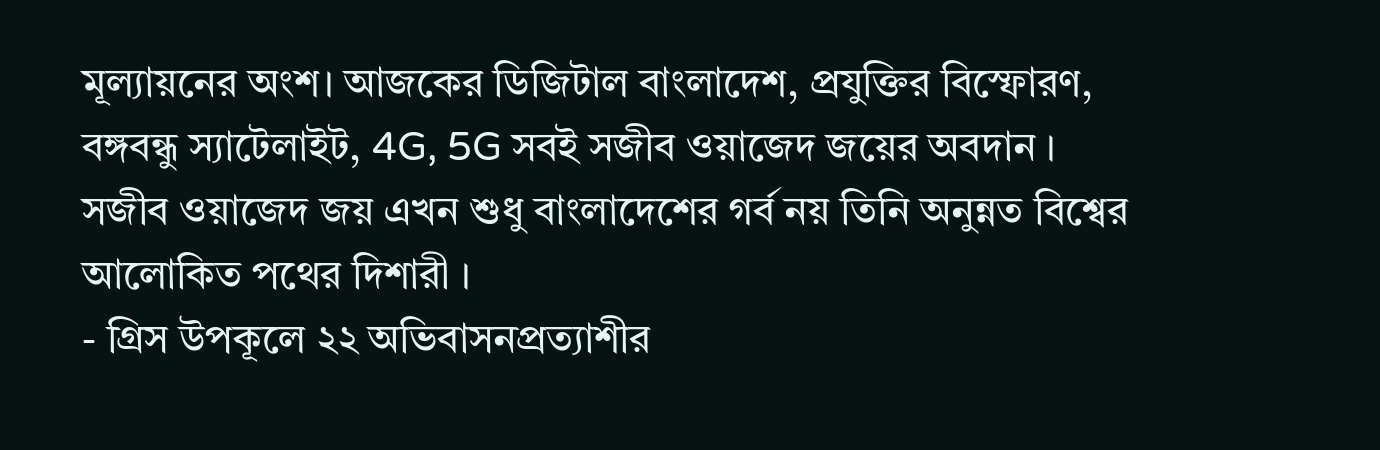মূল্যায়নের অংশ। আজকের ডিজিটাল বাংলাদেশ, প্রযুক্তির বিস্ফোরণ, বঙ্গবন্ধু স্যাটেলাইট, 4G, 5G সবই সজীব ওয়াজেদ জয়ের অবদান ।
সজীব ওয়াজেদ জয় এখন শুধু বাংলাদেশের গর্ব নয় তিনি অনুন্নত বিশ্বের আলোকিত পথের দিশারী ।
- গ্রিস উপকূলে ২২ অভিবাসনপ্রত্যাশীর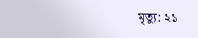মৃত্যু: ২১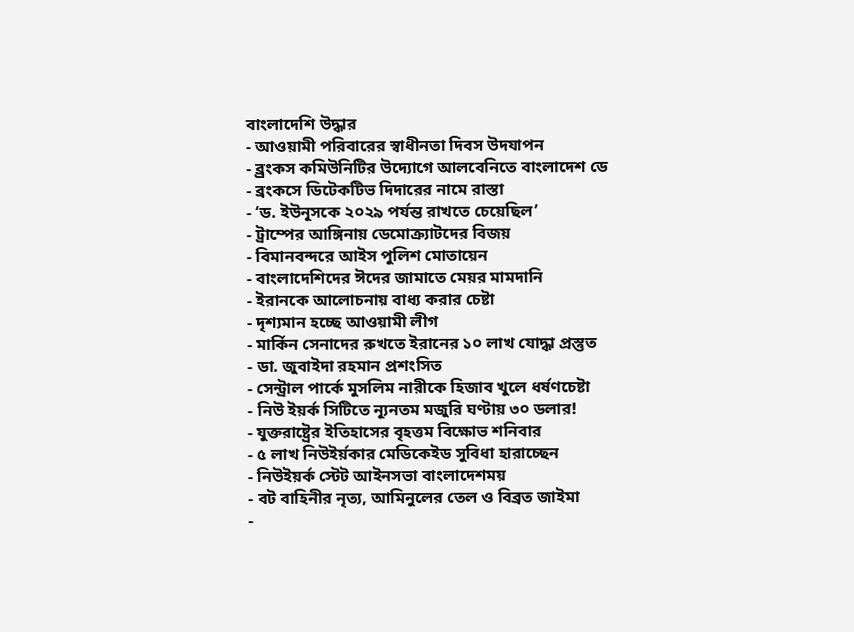বাংলাদেশি উদ্ধার
- আওয়ামী পরিবারের স্বাধীনতা দিবস উদযাপন
- ব্র্রংকস কমিউনিটির উদ্যোগে আলবেনিতে বাংলাদেশ ডে
- ব্রংকসে ডিটেকটিভ দিদারের নামে রাস্তা
- ‘ড. ইউনূসকে ২০২৯ পর্যন্ত রাখতে চেয়েছিল’
- ট্রাম্পের আঙ্গিনায় ডেমোক্র্যাটদের বিজয়
- বিমানবন্দরে আইস পুলিশ মোতায়েন
- বাংলাদেশিদের ঈদের জামাতে মেয়র মামদানি
- ইরানকে আলোচনায় বাধ্য করার চেষ্টা
- দৃশ্যমান হচ্ছে আওয়ামী লীগ
- মার্কিন সেনাদের রুখতে ইরানের ১০ লাখ যোদ্ধা প্রস্তুত
- ডা. জুবাইদা রহমান প্রশংসিত
- সেন্ট্রাল পার্কে মুসলিম নারীকে হিজাব খুলে ধর্ষণচেষ্টা
- নিউ ইয়র্ক সিটিতে ন্যূনতম মজুরি ঘণ্টায় ৩০ ডলার!
- যুক্তরাষ্ট্রের ইতিহাসের বৃহত্তম বিক্ষোভ শনিবার
- ৫ লাখ নিউইর্য়কার মেডিকেইড সুবিধা হারাচ্ছেন
- নিউইয়র্ক স্টেট আইনসভা বাংলাদেশময়
- বট বাহিনীর নৃত্য, আমিনুলের তেল ও বিব্রত জাইমা
-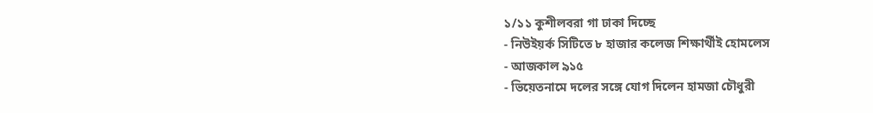১/১১ কুশীলবরা গা ঢাকা দিচ্ছে
- নিউইয়র্ক সিটিতে ৮ হাজার কলেজ শিক্ষার্থীই হোমলেস
- আজকাল ৯১৫
- ভিয়েতনামে দলের সঙ্গে যোগ দিলেন হামজা চৌধুরী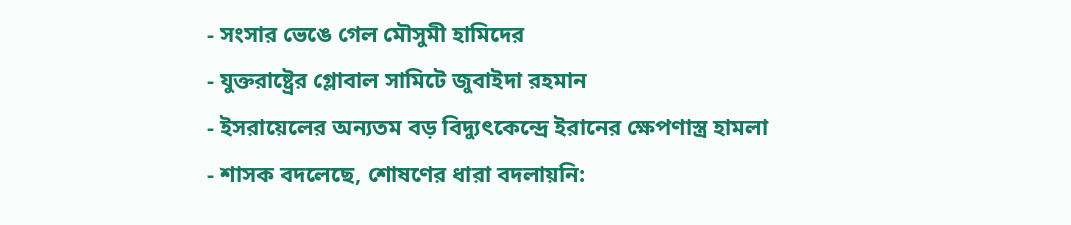- সংসার ভেঙে গেল মৌসুমী হামিদের
- যুক্তরাষ্ট্রের গ্লোবাল সামিটে জুবাইদা রহমান
- ইসরায়েলের অন্যতম বড় বিদ্যুৎকেন্দ্রে ইরানের ক্ষেপণাস্ত্র হামলা
- শাসক বদলেছে, শোষণের ধারা বদলায়নি: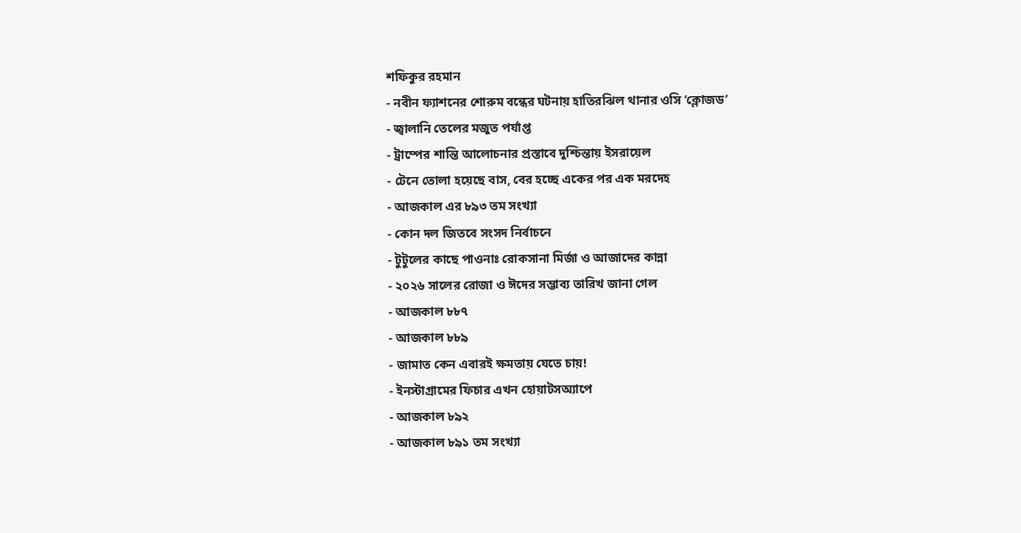শফিকুর রহমান
- নবীন ফ্যাশনের শোরুম বন্ধের ঘটনায় হাতিরঝিল থানার ওসি ‘ক্লোজড’
- জ্বালানি তেলের মজুত পর্যাপ্ত
- ট্রাম্পের শান্তি আলোচনার প্রস্তাবে দুশ্চিন্তায় ইসরায়েল
- টেনে তোলা হয়েছে বাস, বের হচ্ছে একের পর এক মরদেহ
- আজকাল এর ৮৯৩ তম সংখ্যা
- কোন দল জিতবে সংসদ নির্বাচনে
- টুটুলের কাছে পাওনাঃ রোকসানা মির্জা ও আজাদের কান্না
- ২০২৬ সালের রোজা ও ঈদের সম্ভাব্য তারিখ জানা গেল
- আজকাল ৮৮৭
- আজকাল ৮৮৯
- জামাত কেন এবারই ক্ষমতায় যেতে চায়!
- ইনস্টাগ্রামের ফিচার এখন হোয়াটসঅ্যাপে
- আজকাল ৮৯২
- আজকাল ৮৯১ তম সংখ্যা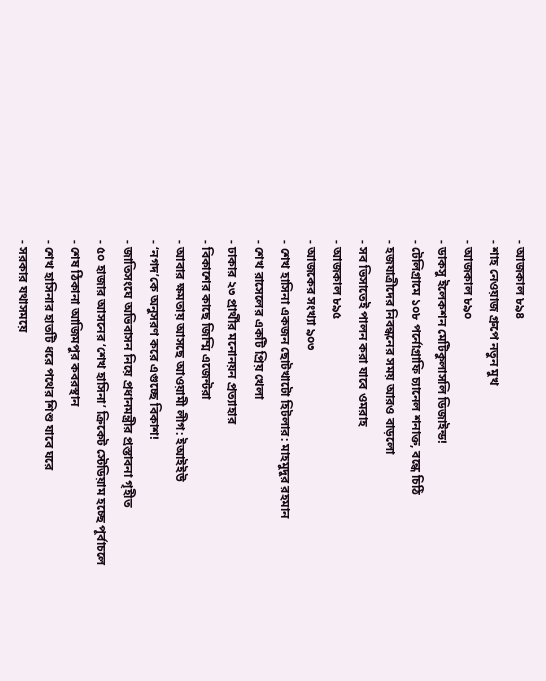- আজকাল ৮৯৪
- শাহ নেওয়াজ গ্রুপে নতুন মুখ
- আজকাল ৮৯০
- ডাকসু ইলেকশন মেটিকুলাসলি ডিজাইন্ড!
- টেলিগ্রামে ১০৮ পর্নোগ্রাফি চ্যানেল শনাক্ত, বন্ধে চিঠি
- হজযাত্রীদের নিবন্ধনের সময় আরও বাড়লো
- সব ভিসাতেই পালন করা যাবে ওমরাহ
- আজকাল ৮৯৫
- আজকের সংখ্যা ৯০৩
- শেখ হাসিনা একজন ছোটখাটো হিটলার: মাহমুদুর রহমান
- শেখ রাসেলের একটি প্রিয় খেলা
- ঢাকার ২৩ প্রার্থীর মনোনয়ন প্রত্যাহার
- বিকাশের কাছে জিম্মি এজেন্টরা
- আবার ক্ষমতায় আসছে আওয়ামী লীগ: ইআইইউ
- ‘নগদ’কে অনুসরণ করে এগুচ্ছে বিকাশ!
- জাতিসংঘে অভিবাসন নিয়ে প্রধানমন্ত্রীর প্রস্তাবনা গৃহীত
- ৫০ হাজার আসনের ‘শেখ হাসিনা’ ক্রিকেট স্টেডিয়াম হচ্ছে পূর্বাচলে
- শেষ ঠিকানা আজিমপুর কবরস্থান
- শেখ হাসিনার হাতটি ধরে পথের শিশু যাবে ঘরে
- সরকার যথাসময়ে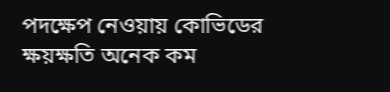পদক্ষেপ নেওয়ায় কোভিডের ক্ষয়ক্ষতি অনেক কম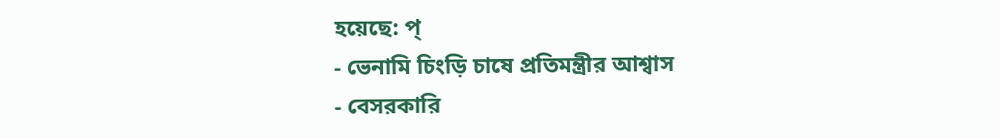হয়েছে: প্
- ভেনামি চিংড়ি চাষে প্রতিমন্ত্রীর আশ্বাস
- বেসরকারি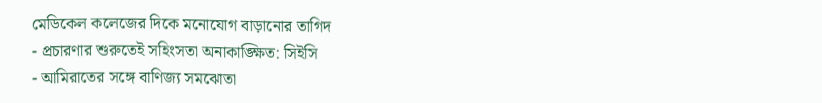মেডিকেল কলেজের দিকে মনোযোগ বাড়ানোর তাগিদ
- প্রচারণার শুরুতেই সহিংসতা অনাকাঙ্ক্ষিত: সিইসি
- আমিরাতের সঙ্গে বাণিজ্য সমঝোতা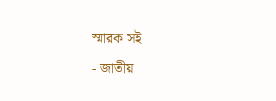স্মারক সই
- জাতীয়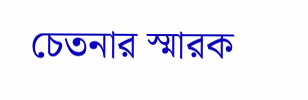চেতনার স্মারক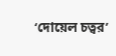‘দোয়েল চত্বর’